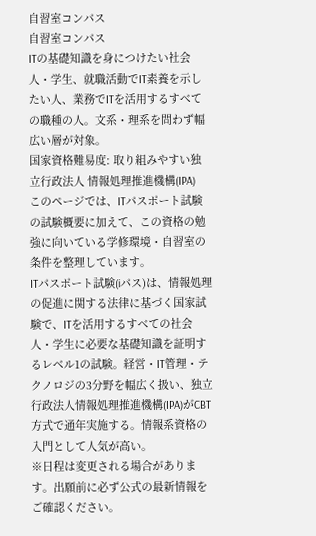自習室コンパス
自習室コンパス
ITの基礎知識を身につけたい社会人・学生、就職活動でIT素養を示したい人、業務でITを活用するすべての職種の人。文系・理系を問わず幅広い層が対象。
国家資格難易度: 取り組みやすい独立行政法人 情報処理推進機構(IPA)
このページでは、ITパスポート試験の試験概要に加えて、この資格の勉強に向いている学修環境・自習室の条件を整理しています。
ITパスポート試験(iパス)は、情報処理の促進に関する法律に基づく国家試験で、ITを活用するすべての社会人・学生に必要な基礎知識を証明するレベル1の試験。経営・IT管理・テクノロジの3分野を幅広く扱い、独立行政法人情報処理推進機構(IPA)がCBT方式で通年実施する。情報系資格の入門として人気が高い。
※日程は変更される場合があります。出願前に必ず公式の最新情報をご確認ください。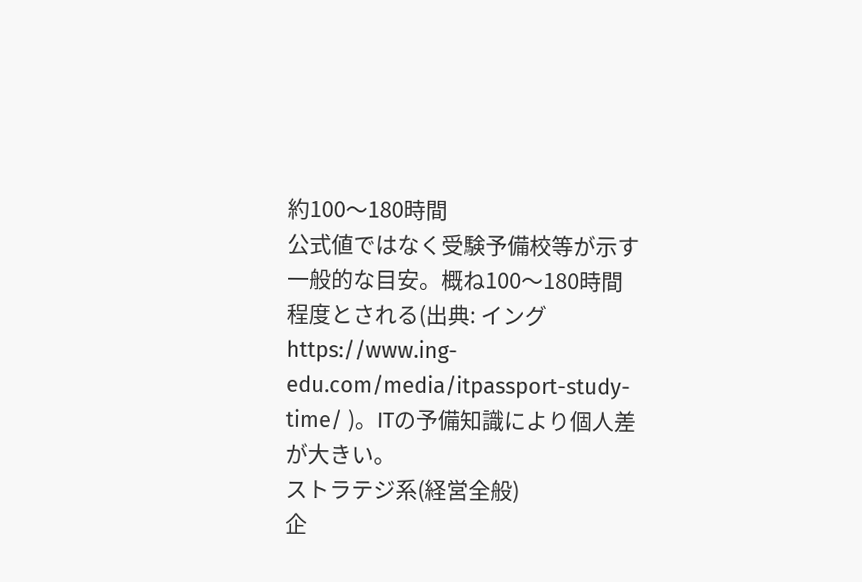約100〜180時間
公式値ではなく受験予備校等が示す一般的な目安。概ね100〜180時間程度とされる(出典: イング https://www.ing-edu.com/media/itpassport-study-time/ )。ITの予備知識により個人差が大きい。
ストラテジ系(経営全般)
企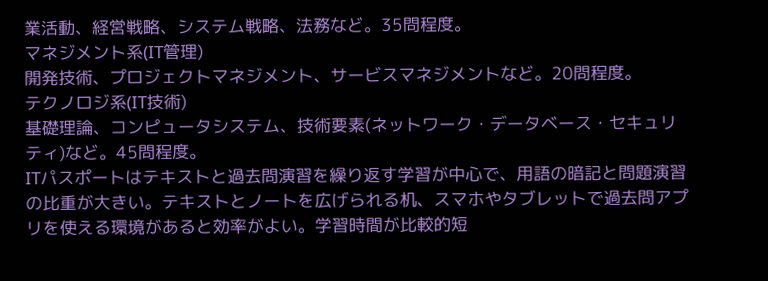業活動、経営戦略、システム戦略、法務など。35問程度。
マネジメント系(IT管理)
開発技術、プロジェクトマネジメント、サービスマネジメントなど。20問程度。
テクノロジ系(IT技術)
基礎理論、コンピュータシステム、技術要素(ネットワーク・データベース・セキュリティ)など。45問程度。
ITパスポートはテキストと過去問演習を繰り返す学習が中心で、用語の暗記と問題演習の比重が大きい。テキストとノートを広げられる机、スマホやタブレットで過去問アプリを使える環境があると効率がよい。学習時間が比較的短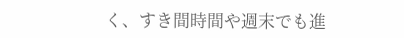く、すき間時間や週末でも進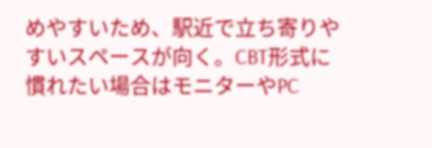めやすいため、駅近で立ち寄りやすいスペースが向く。CBT形式に慣れたい場合はモニターやPC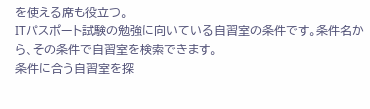を使える席も役立つ。
ITパスポート試験の勉強に向いている自習室の条件です。条件名から、その条件で自習室を検索できます。
条件に合う自習室を探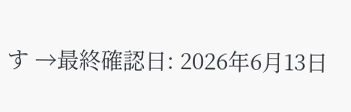す →最終確認日: 2026年6月13日